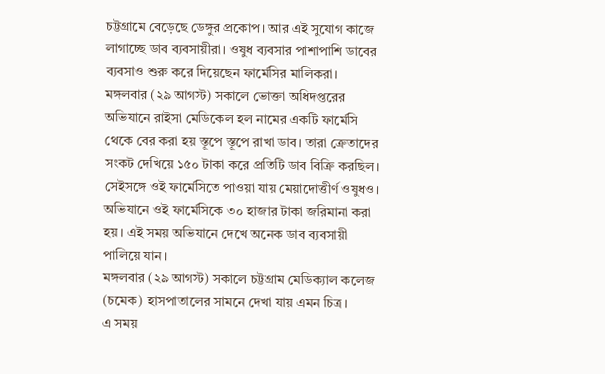চট্টগ্রামে বেড়েছে ডেঙ্গুর প্রকোপ। আর এই সুযোগ কাজে লাগাচ্ছে ডাব ব্যবসায়ীরা। ওষুধ ব্যবসার পাশাপাশি ডাবের ব্যবসাও শুরু করে দিয়েছেন ফার্মেসির মালিকরা।
মঙ্গলবার (২৯ আগস্ট) সকালে ভোক্তা অধিদপ্তরের অভিযানে রাইসা মেডিকেল হল নামের একটি ফার্মেসি থেকে বের করা হয় স্তূপে স্তূপে রাখা ডাব। তারা ক্রেতাদের সংকট দেখিয়ে ১৫০ টাকা করে প্রতিটি ডাব বিক্রি করছিল। সেইসঙ্গে ওই ফার্মেসিতে পাওয়া যায় মেয়াদোত্তীর্ণ ওষুধও।
অভিযানে ওই ফার্মেসিকে ৩০ হাজার টাকা জরিমানা করা হয়। এই সময় অভিযানে দেখে অনেক ডাব ব্যবসায়ী পালিয়ে যান।
মঙ্গলবার (২৯ আগস্ট) সকালে চট্টগ্রাম মেডিক্যাল কলেজ (চমেক) হাসপাতালের সামনে দেখা যায় এমন চিত্র।
এ সময়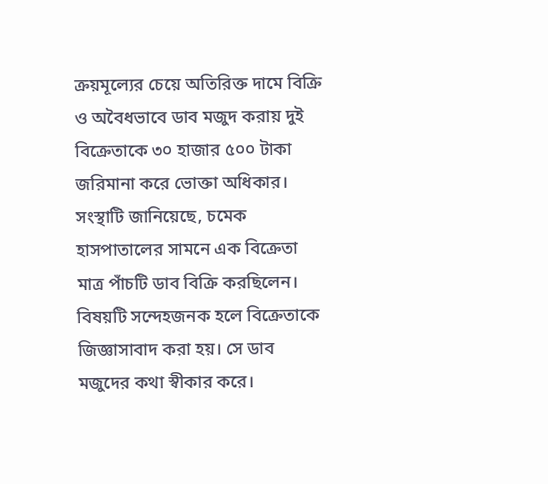ক্রয়মূল্যের চেয়ে অতিরিক্ত দামে বিক্রি ও অবৈধভাবে ডাব মজুদ করায় দুই বিক্রেতাকে ৩০ হাজার ৫০০ টাকা জরিমানা করে ভোক্তা অধিকার।
সংস্থাটি জানিয়েছে, চমেক হাসপাতালের সামনে এক বিক্রেতা মাত্র পাঁচটি ডাব বিক্রি করছিলেন। বিষয়টি সন্দেহজনক হলে বিক্রেতাকে জিজ্ঞাসাবাদ করা হয়। সে ডাব মজুদের কথা স্বীকার করে।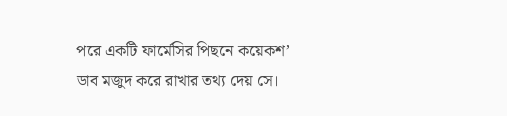পরে একটি ফার্মেসির পিছনে কয়েকশ’ ডাব মজুদ করে রাখার তথ্য দেয় সে।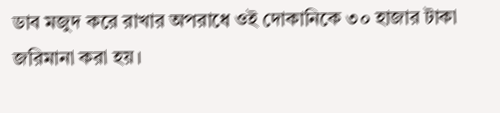ডাব মজুদ করে রাখার অপরাধে ওই দোকানিকে ৩০ হাজার টাকা জরিমানা করা হয়।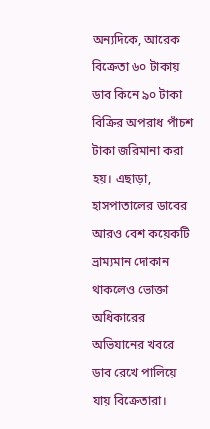অন্যদিকে, আরেক বিক্রেতা ৬০ টাকায় ডাব কিনে ৯০ টাকা বিক্রির অপরাধ পাঁচশ টাকা জরিমানা করা হয়। এছাড়া, হাসপাতালের ডাবের আরও বেশ কয়েকটি ভ্রাম্যমান দোকান থাকলেও ভোক্তা অধিকারের অভিযানের খবরে ডাব রেখে পালিয়ে যায় বিক্রেতারা।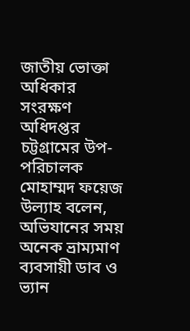জাতীয় ভোক্তা অধিকার সংরক্ষণ অধিদপ্তর চট্টগ্রামের উপ-পরিচালক মোহাম্মদ ফয়েজ উল্যাহ বলেন, অভিযানের সময় অনেক ভ্রাম্যমাণ ব্যবসায়ী ডাব ও ভ্যান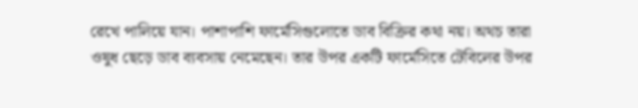রেখে পালিয়ে যান। পাশাপাশি ফার্মেসিগুলোতে ডাব বিক্রির কথা নয়। অথচ তারা ওষুধ ছেড়ে ডাব ব্যবসায় নেমেছেন। তার উপর একটি ফার্মেসিতে টেবিলের উপর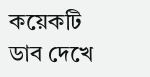কয়েকটি ডাব দেখে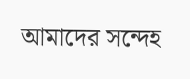আমাদের সন্দেহ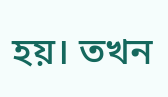হয়। তখন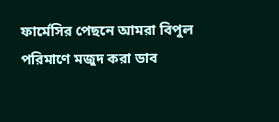ফার্মেসির পেছনে আমরা বিপুল পরিমাণে মজুদ করা ডাব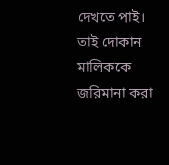দেখতে পাই। তাই দোকান মালিককে জরিমানা করা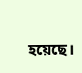হয়েছে।